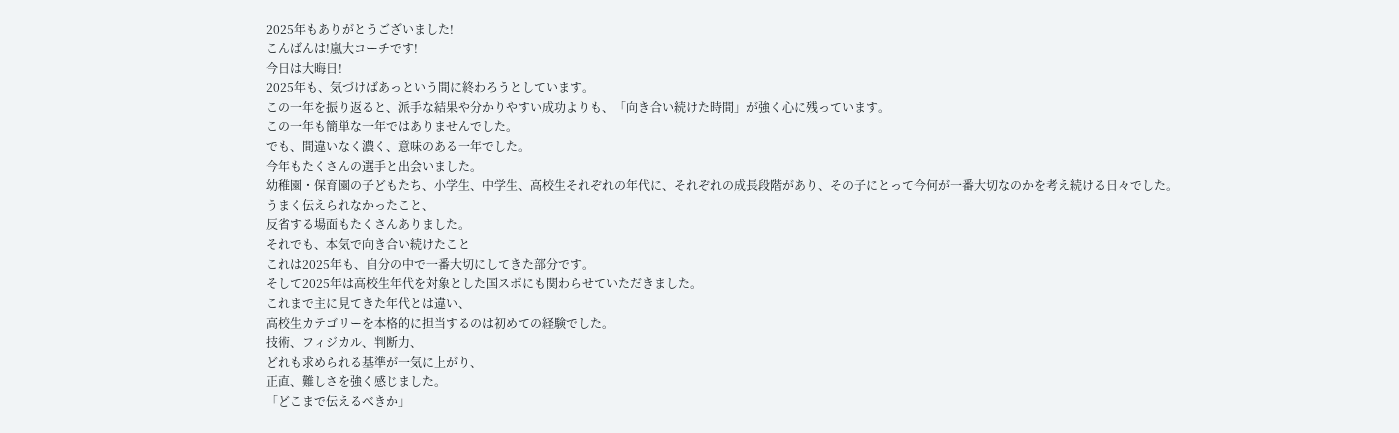2025年もありがとうございました!
こんばんは!嵐大コーチです!
今日は大晦日!
2025年も、気づけばあっという間に終わろうとしています。
この一年を振り返ると、派手な結果や分かりやすい成功よりも、「向き合い続けた時間」が強く心に残っています。
この一年も簡単な一年ではありませんでした。
でも、間違いなく濃く、意味のある一年でした。
今年もたくさんの選手と出会いました。
幼稚園・保育園の子どもたち、小学生、中学生、高校生それぞれの年代に、それぞれの成長段階があり、その子にとって今何が一番大切なのかを考え続ける日々でした。
うまく伝えられなかったこと、
反省する場面もたくさんありました。
それでも、本気で向き合い続けたこと
これは2025年も、自分の中で一番大切にしてきた部分です。
そして2025年は高校生年代を対象とした国スポにも関わらせていただきました。
これまで主に見てきた年代とは違い、
高校生カテゴリーを本格的に担当するのは初めての経験でした。
技術、フィジカル、判断力、
どれも求められる基準が一気に上がり、
正直、難しさを強く感じました。
「どこまで伝えるべきか」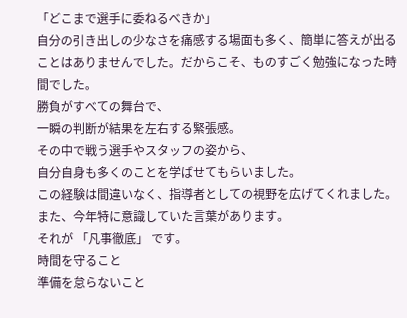「どこまで選手に委ねるべきか」
自分の引き出しの少なさを痛感する場面も多く、簡単に答えが出ることはありませんでした。だからこそ、ものすごく勉強になった時間でした。
勝負がすべての舞台で、
一瞬の判断が結果を左右する緊張感。
その中で戦う選手やスタッフの姿から、
自分自身も多くのことを学ばせてもらいました。
この経験は間違いなく、指導者としての視野を広げてくれました。
また、今年特に意識していた言葉があります。
それが 「凡事徹底」 です。
時間を守ること
準備を怠らないこと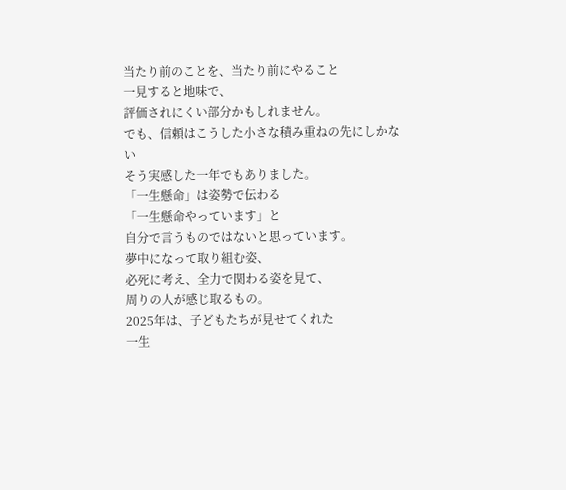当たり前のことを、当たり前にやること
一見すると地味で、
評価されにくい部分かもしれません。
でも、信頼はこうした小さな積み重ねの先にしかない
そう実感した一年でもありました。
「一生懸命」は姿勢で伝わる
「一生懸命やっています」と
自分で言うものではないと思っています。
夢中になって取り組む姿、
必死に考え、全力で関わる姿を見て、
周りの人が感じ取るもの。
2025年は、子どもたちが見せてくれた
一生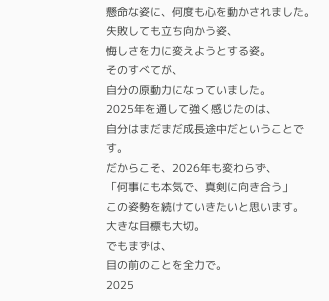懸命な姿に、何度も心を動かされました。
失敗しても立ち向かう姿、
悔しさを力に変えようとする姿。
そのすべてが、
自分の原動力になっていました。
2025年を通して強く感じたのは、
自分はまだまだ成長途中だということです。
だからこそ、2026年も変わらず、
「何事にも本気で、真剣に向き合う」
この姿勢を続けていきたいと思います。
大きな目標も大切。
でもまずは、
目の前のことを全力で。
2025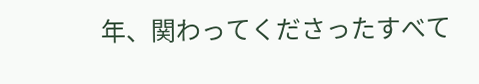年、関わってくださったすべて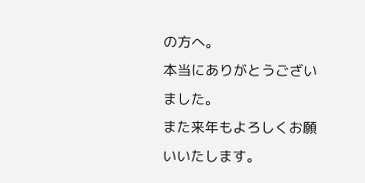の方へ。
本当にありがとうございました。
また来年もよろしくお願いいたします。